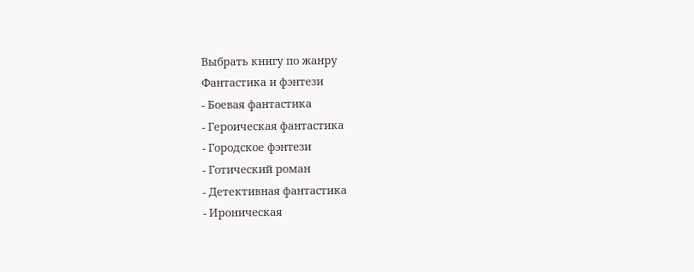Выбрать книгу по жанру
Фантастика и фэнтези
- Боевая фантастика
- Героическая фантастика
- Городское фэнтези
- Готический роман
- Детективная фантастика
- Ироническая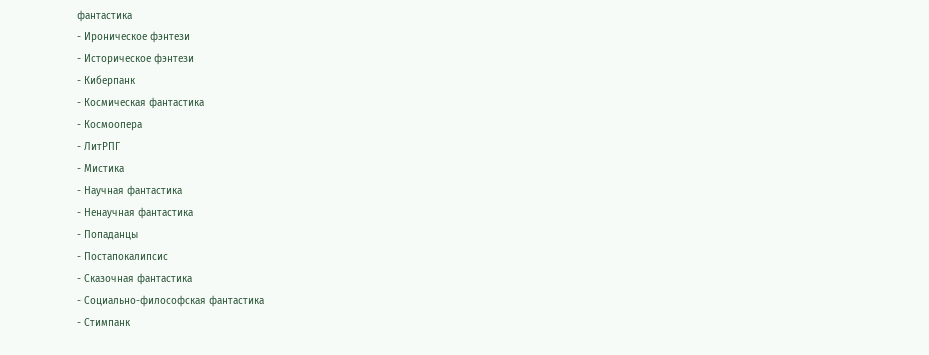фантастика
- Ироническое фэнтези
- Историческое фэнтези
- Киберпанк
- Космическая фантастика
- Космоопера
- ЛитРПГ
- Мистика
- Научная фантастика
- Ненаучная фантастика
- Попаданцы
- Постапокалипсис
- Сказочная фантастика
- Социально-философская фантастика
- Стимпанк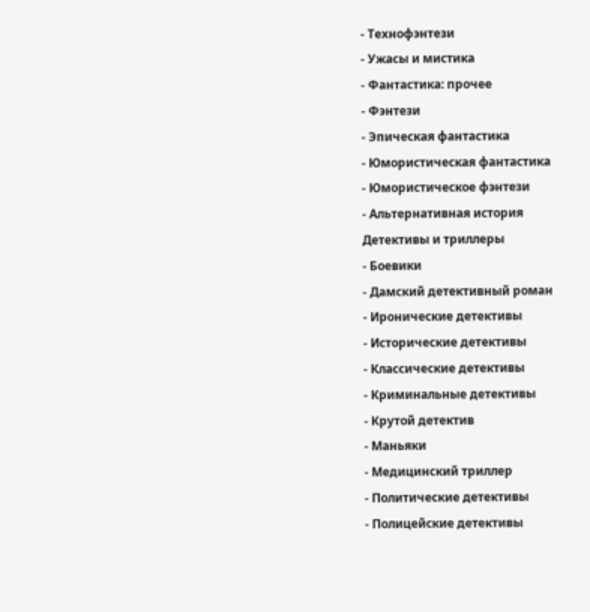- Технофэнтези
- Ужасы и мистика
- Фантастика: прочее
- Фэнтези
- Эпическая фантастика
- Юмористическая фантастика
- Юмористическое фэнтези
- Альтернативная история
Детективы и триллеры
- Боевики
- Дамский детективный роман
- Иронические детективы
- Исторические детективы
- Классические детективы
- Криминальные детективы
- Крутой детектив
- Маньяки
- Медицинский триллер
- Политические детективы
- Полицейские детективы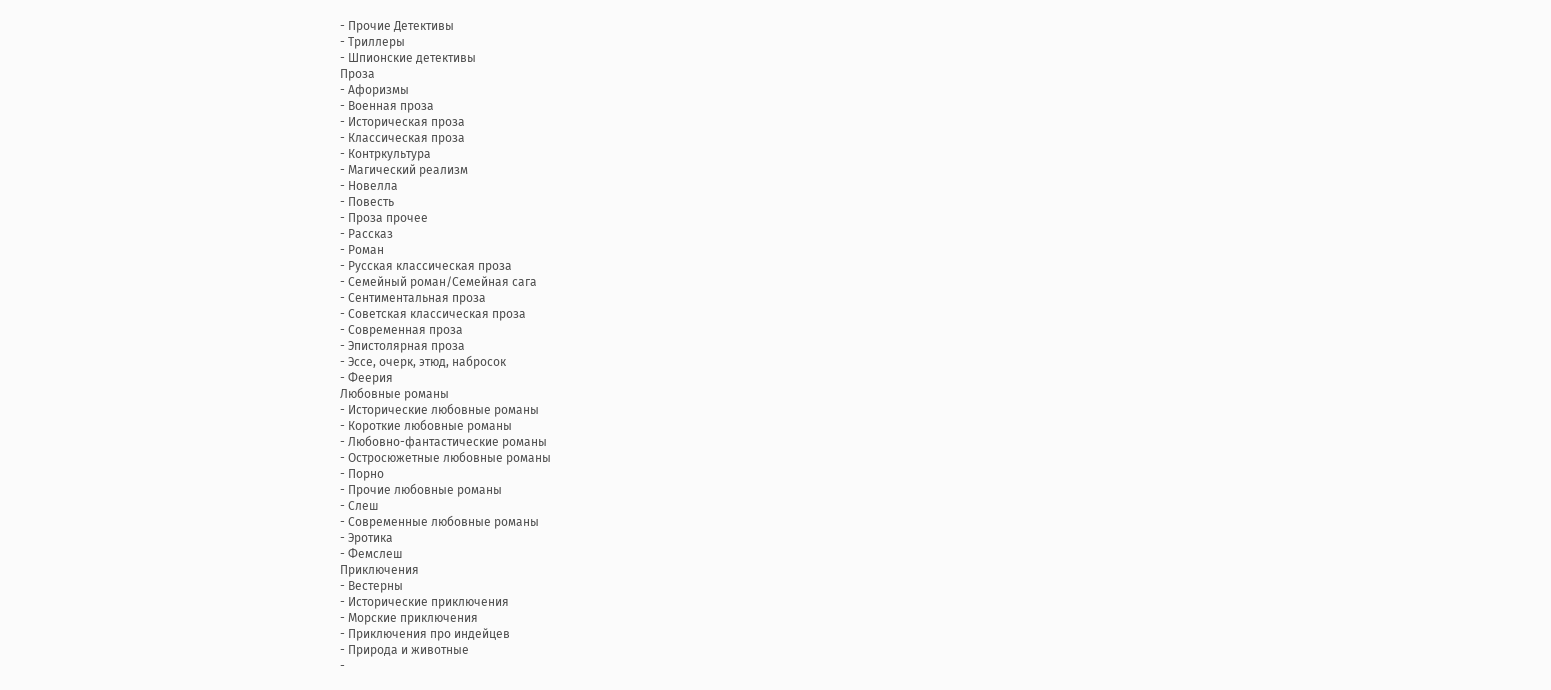- Прочие Детективы
- Триллеры
- Шпионские детективы
Проза
- Афоризмы
- Военная проза
- Историческая проза
- Классическая проза
- Контркультура
- Магический реализм
- Новелла
- Повесть
- Проза прочее
- Рассказ
- Роман
- Русская классическая проза
- Семейный роман/Семейная сага
- Сентиментальная проза
- Советская классическая проза
- Современная проза
- Эпистолярная проза
- Эссе, очерк, этюд, набросок
- Феерия
Любовные романы
- Исторические любовные романы
- Короткие любовные романы
- Любовно-фантастические романы
- Остросюжетные любовные романы
- Порно
- Прочие любовные романы
- Слеш
- Современные любовные романы
- Эротика
- Фемслеш
Приключения
- Вестерны
- Исторические приключения
- Морские приключения
- Приключения про индейцев
- Природа и животные
-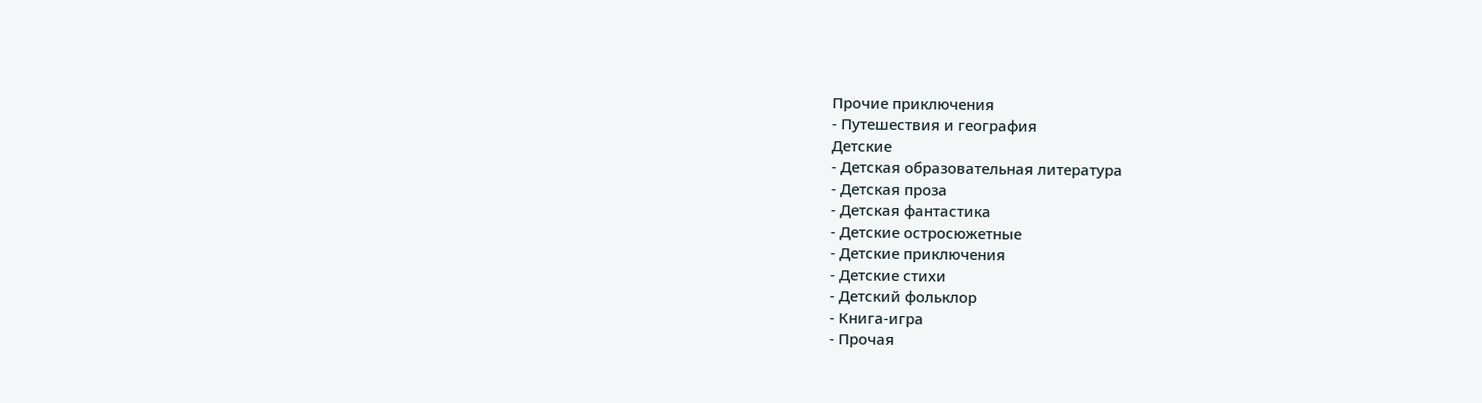Прочие приключения
- Путешествия и география
Детские
- Детская образовательная литература
- Детская проза
- Детская фантастика
- Детские остросюжетные
- Детские приключения
- Детские стихи
- Детский фольклор
- Книга-игра
- Прочая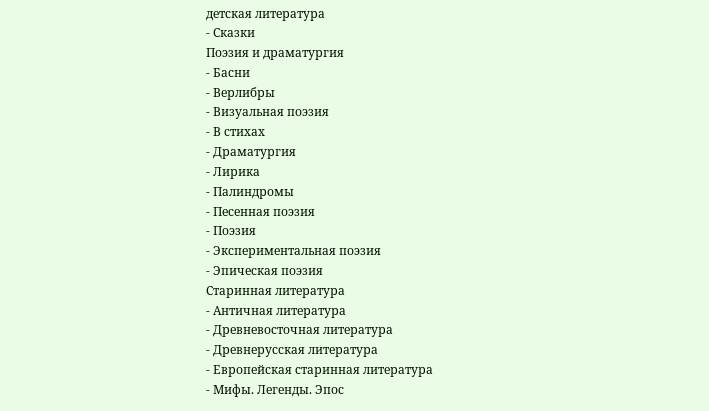детская литература
- Сказки
Поэзия и драматургия
- Басни
- Верлибры
- Визуальная поэзия
- В стихах
- Драматургия
- Лирика
- Палиндромы
- Песенная поэзия
- Поэзия
- Экспериментальная поэзия
- Эпическая поэзия
Старинная литература
- Античная литература
- Древневосточная литература
- Древнерусская литература
- Европейская старинная литература
- Мифы. Легенды. Эпос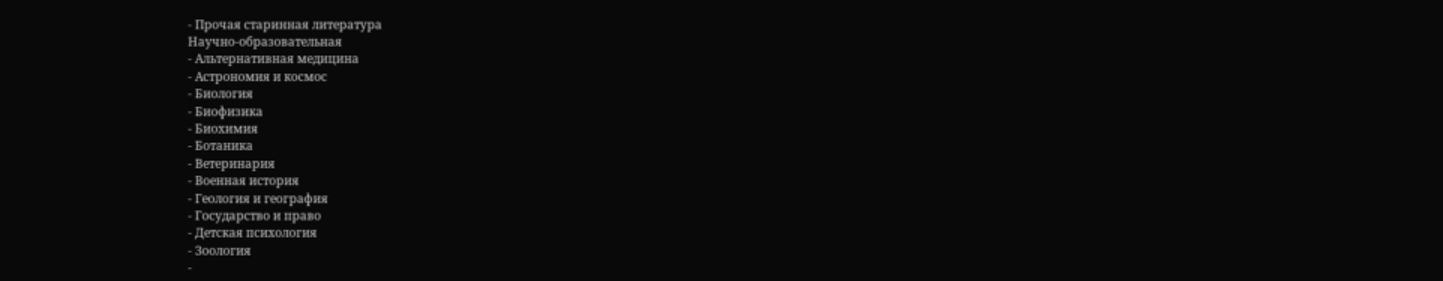- Прочая старинная литература
Научно-образовательная
- Альтернативная медицина
- Астрономия и космос
- Биология
- Биофизика
- Биохимия
- Ботаника
- Ветеринария
- Военная история
- Геология и география
- Государство и право
- Детская психология
- Зоология
-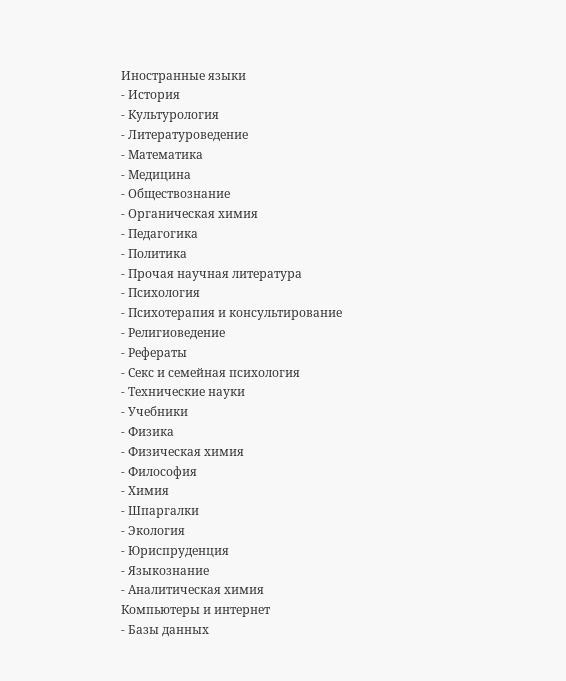Иностранные языки
- История
- Культурология
- Литературоведение
- Математика
- Медицина
- Обществознание
- Органическая химия
- Педагогика
- Политика
- Прочая научная литература
- Психология
- Психотерапия и консультирование
- Религиоведение
- Рефераты
- Секс и семейная психология
- Технические науки
- Учебники
- Физика
- Физическая химия
- Философия
- Химия
- Шпаргалки
- Экология
- Юриспруденция
- Языкознание
- Аналитическая химия
Компьютеры и интернет
- Базы данных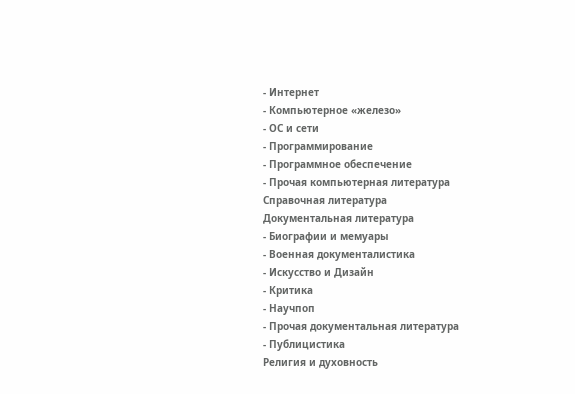- Интернет
- Компьютерное «железо»
- ОС и сети
- Программирование
- Программное обеспечение
- Прочая компьютерная литература
Справочная литература
Документальная литература
- Биографии и мемуары
- Военная документалистика
- Искусство и Дизайн
- Критика
- Научпоп
- Прочая документальная литература
- Публицистика
Религия и духовность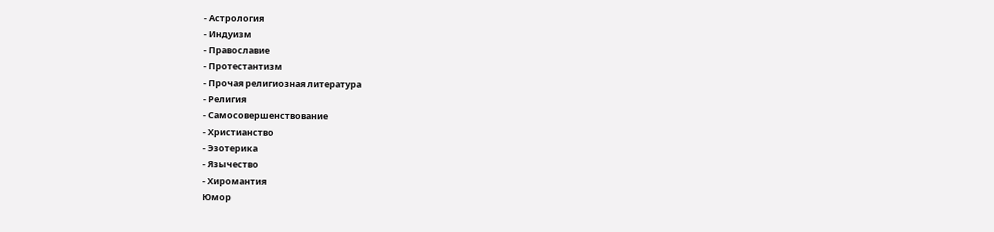- Астрология
- Индуизм
- Православие
- Протестантизм
- Прочая религиозная литература
- Религия
- Самосовершенствование
- Христианство
- Эзотерика
- Язычество
- Хиромантия
Юмор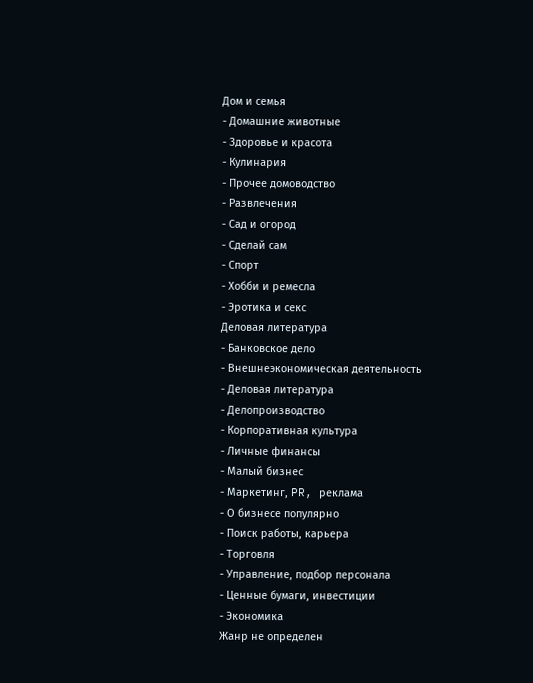Дом и семья
- Домашние животные
- Здоровье и красота
- Кулинария
- Прочее домоводство
- Развлечения
- Сад и огород
- Сделай сам
- Спорт
- Хобби и ремесла
- Эротика и секс
Деловая литература
- Банковское дело
- Внешнеэкономическая деятельность
- Деловая литература
- Делопроизводство
- Корпоративная культура
- Личные финансы
- Малый бизнес
- Маркетинг, PR, реклама
- О бизнесе популярно
- Поиск работы, карьера
- Торговля
- Управление, подбор персонала
- Ценные бумаги, инвестиции
- Экономика
Жанр не определен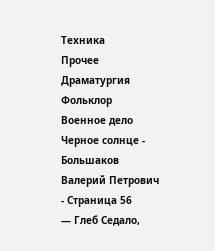Техника
Прочее
Драматургия
Фольклор
Военное дело
Черное солнце - Большаков Валерий Петрович - Страница 56
— Глеб Седало,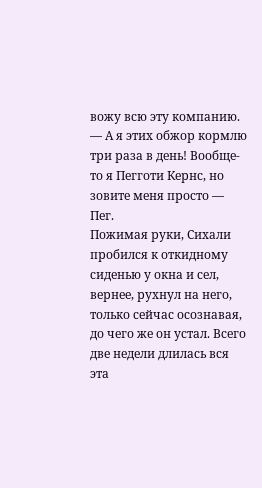вожу всю эту компанию.
— А я этих обжор кормлю три раза в день! Вообще-то я Пегготи Кернс, но зовите меня просто — Пег.
Пожимая руки, Сихали пробился к откидному сиденью у окна и сел, вернее, рухнул на него, только сейчас осознавая, до чего же он устал. Всего две недели длилась вся эта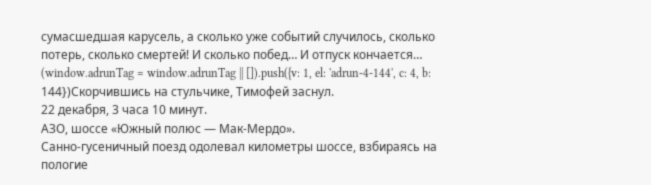сумасшедшая карусель, а сколько уже событий случилось, сколько потерь, сколько смертей! И сколько побед… И отпуск кончается…
(window.adrunTag = window.adrunTag || []).push({v: 1, el: 'adrun-4-144', c: 4, b: 144})Скорчившись на стульчике, Тимофей заснул.
22 декабря, 3 часа 10 минут.
АЗО, шоссе «Южный полюс — Мак-Мердо».
Санно-гусеничный поезд одолевал километры шоссе, взбираясь на пологие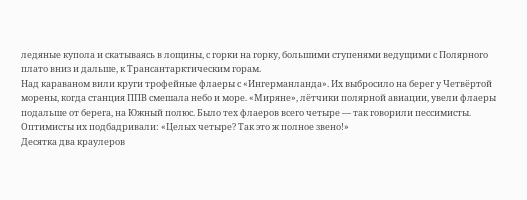ледяные купола и скатываясь в лощины, с горки на горку, большими ступенями ведущими с Полярного плато вниз и дальше, к Трансантарктическим горам.
Над караваном вили круги трофейные флаеры с «Ингерманланда». Их выбросило на берег у Четвёртой морены, когда станция ППВ смешала небо и море. «Миряне», лётчики полярной авиации, увели флаеры подальше от берега, на Южный полюс. Было тех флаеров всего четыре — так говорили пессимисты. Оптимисты их подбадривали: «Целых четыре? Так это ж полное звено!»
Десятка два краулеров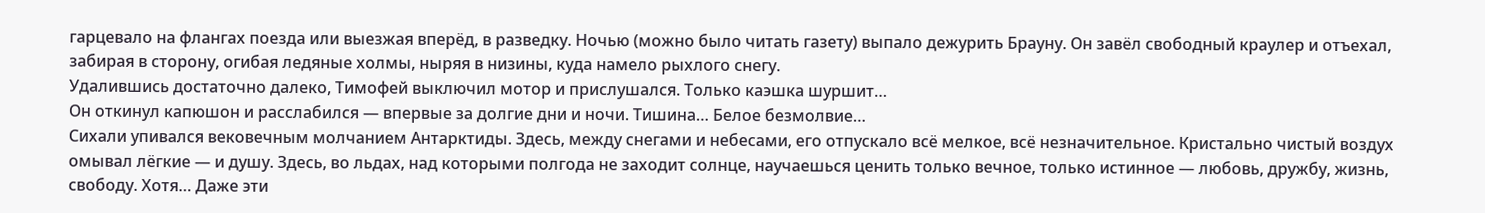гарцевало на флангах поезда или выезжая вперёд, в разведку. Ночью (можно было читать газету) выпало дежурить Брауну. Он завёл свободный краулер и отъехал, забирая в сторону, огибая ледяные холмы, ныряя в низины, куда намело рыхлого снегу.
Удалившись достаточно далеко, Тимофей выключил мотор и прислушался. Только каэшка шуршит…
Он откинул капюшон и расслабился — впервые за долгие дни и ночи. Тишина… Белое безмолвие…
Сихали упивался вековечным молчанием Антарктиды. Здесь, между снегами и небесами, его отпускало всё мелкое, всё незначительное. Кристально чистый воздух омывал лёгкие — и душу. Здесь, во льдах, над которыми полгода не заходит солнце, научаешься ценить только вечное, только истинное — любовь, дружбу, жизнь, свободу. Хотя… Даже эти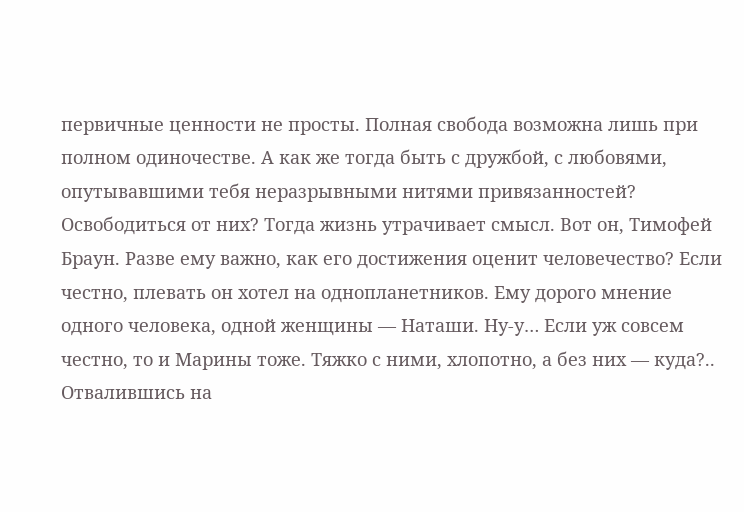первичные ценности не просты. Полная свобода возможна лишь при полном одиночестве. А как же тогда быть с дружбой, с любовями, опутывавшими тебя неразрывными нитями привязанностей? Освободиться от них? Тогда жизнь утрачивает смысл. Вот он, Тимофей Браун. Разве ему важно, как его достижения оценит человечество? Если честно, плевать он хотел на однопланетников. Ему дорого мнение одного человека, одной женщины — Наташи. Ну-у… Если уж совсем честно, то и Марины тоже. Тяжко с ними, хлопотно, а без них — куда?..
Отвалившись на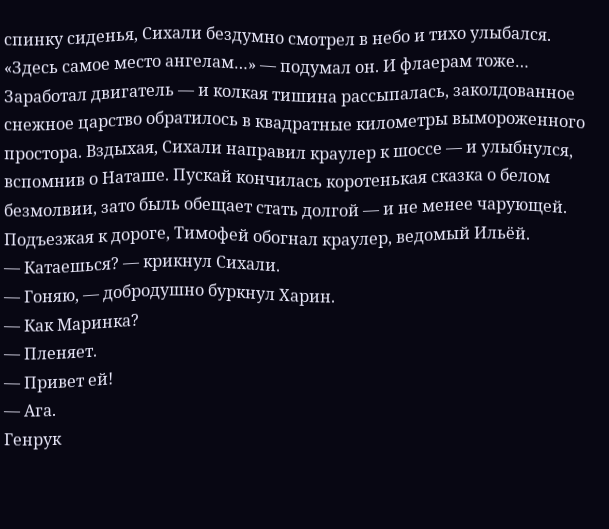спинку сиденья, Сихали бездумно смотрел в небо и тихо улыбался. «Здесь самое место ангелам…» — подумал он. И флаерам тоже…
Заработал двигатель — и колкая тишина рассыпалась, заколдованное снежное царство обратилось в квадратные километры вымороженного простора. Вздыхая, Сихали направил краулер к шоссе — и улыбнулся, вспомнив о Наташе. Пускай кончилась коротенькая сказка о белом безмолвии, зато быль обещает стать долгой — и не менее чарующей.
Подъезжая к дороге, Тимофей обогнал краулер, ведомый Ильёй.
— Катаешься? — крикнул Сихали.
— Гоняю, — добродушно буркнул Харин.
— Как Маринка?
— Пленяет.
— Привет ей!
— Ага.
Генрук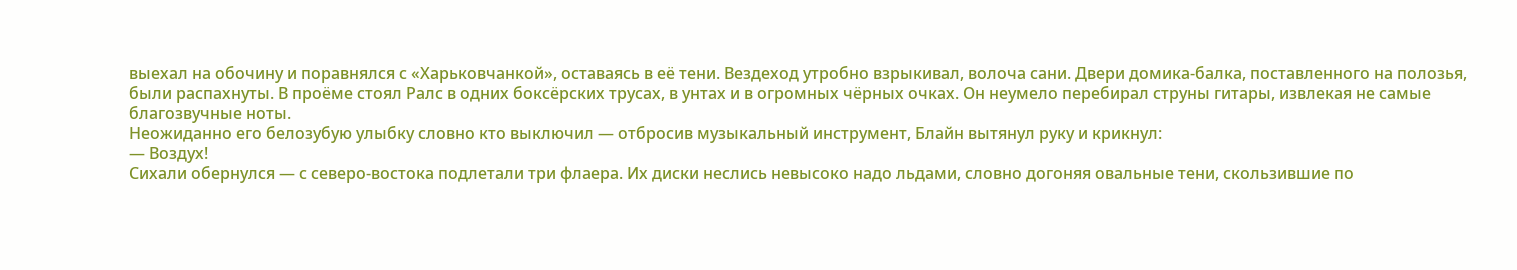выехал на обочину и поравнялся с «Харьковчанкой», оставаясь в её тени. Вездеход утробно взрыкивал, волоча сани. Двери домика-балка, поставленного на полозья, были распахнуты. В проёме стоял Ралс в одних боксёрских трусах, в унтах и в огромных чёрных очках. Он неумело перебирал струны гитары, извлекая не самые благозвучные ноты.
Неожиданно его белозубую улыбку словно кто выключил — отбросив музыкальный инструмент, Блайн вытянул руку и крикнул:
— Воздух!
Сихали обернулся — с северо-востока подлетали три флаера. Их диски неслись невысоко надо льдами, словно догоняя овальные тени, скользившие по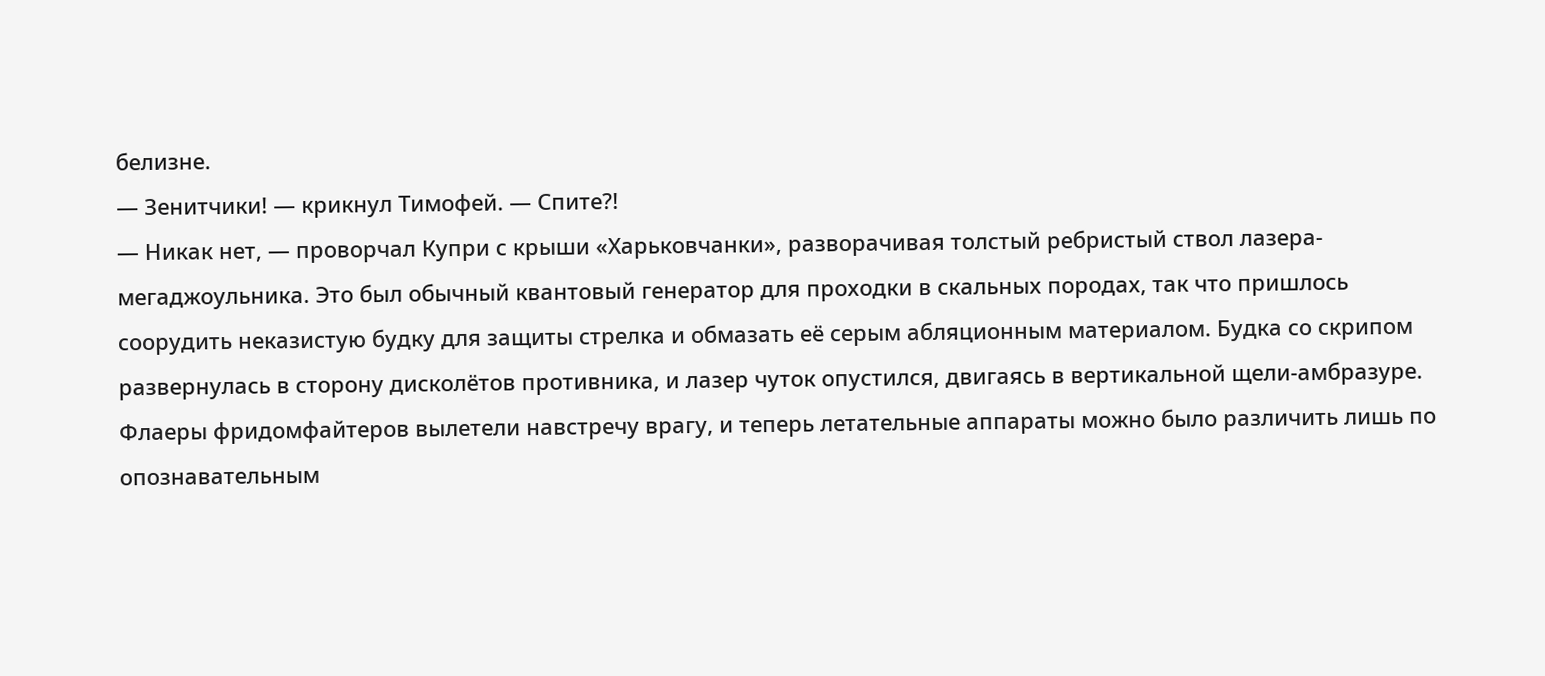белизне.
— Зенитчики! — крикнул Тимофей. — Спите?!
— Никак нет, — проворчал Купри с крыши «Харьковчанки», разворачивая толстый ребристый ствол лазера-мегаджоульника. Это был обычный квантовый генератор для проходки в скальных породах, так что пришлось соорудить неказистую будку для защиты стрелка и обмазать её серым абляционным материалом. Будка со скрипом развернулась в сторону дисколётов противника, и лазер чуток опустился, двигаясь в вертикальной щели-амбразуре.
Флаеры фридомфайтеров вылетели навстречу врагу, и теперь летательные аппараты можно было различить лишь по опознавательным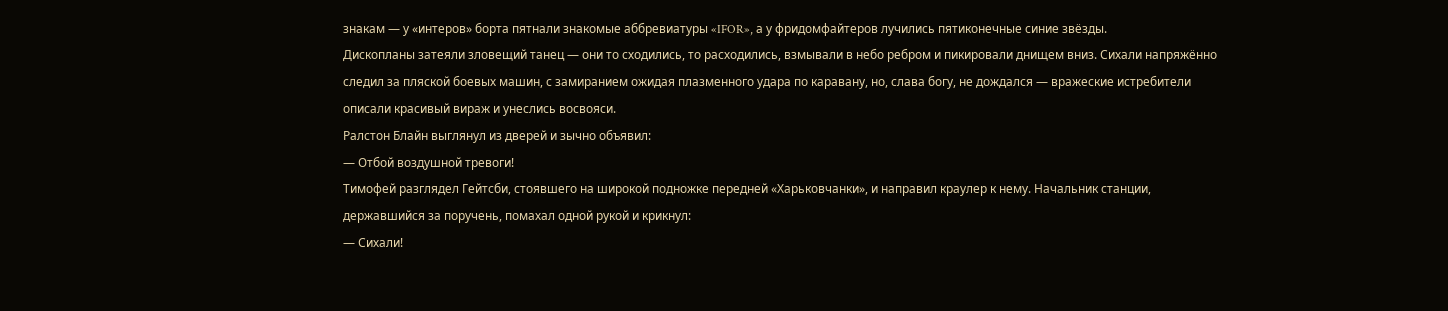знакам — у «интеров» борта пятнали знакомые аббревиатуры «IFOR», а у фридомфайтеров лучились пятиконечные синие звёзды.
Дископланы затеяли зловещий танец — они то сходились, то расходились, взмывали в небо ребром и пикировали днищем вниз. Сихали напряжённо следил за пляской боевых машин, с замиранием ожидая плазменного удара по каравану, но, слава богу, не дождался — вражеские истребители описали красивый вираж и унеслись восвояси.
Ралстон Блайн выглянул из дверей и зычно объявил:
— Отбой воздушной тревоги!
Тимофей разглядел Гейтсби, стоявшего на широкой подножке передней «Харьковчанки», и направил краулер к нему. Начальник станции, державшийся за поручень, помахал одной рукой и крикнул:
— Сихали!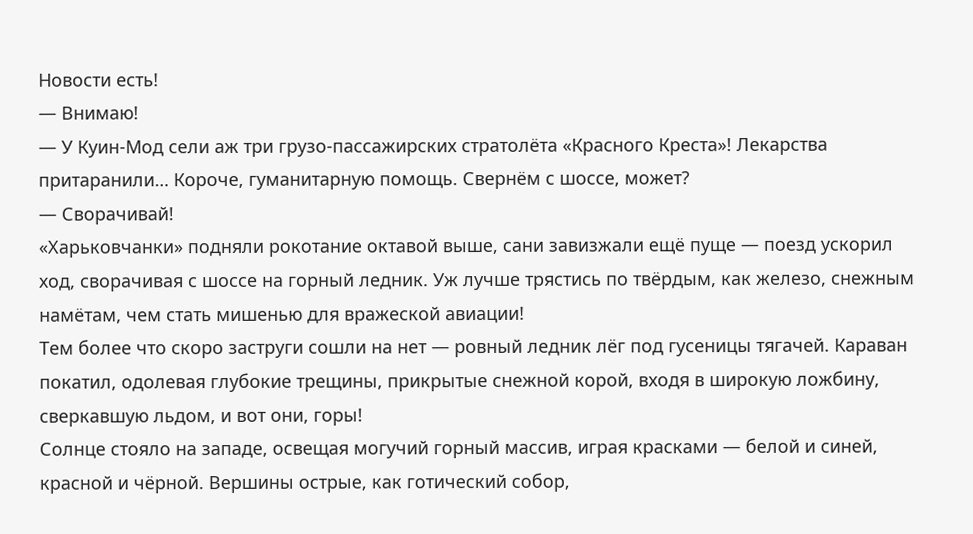Новости есть!
— Внимаю!
— У Куин-Мод сели аж три грузо-пассажирских стратолёта «Красного Креста»! Лекарства притаранили… Короче, гуманитарную помощь. Свернём с шоссе, может?
— Сворачивай!
«Харьковчанки» подняли рокотание октавой выше, сани завизжали ещё пуще — поезд ускорил ход, сворачивая с шоссе на горный ледник. Уж лучше трястись по твёрдым, как железо, снежным намётам, чем стать мишенью для вражеской авиации!
Тем более что скоро заструги сошли на нет — ровный ледник лёг под гусеницы тягачей. Караван покатил, одолевая глубокие трещины, прикрытые снежной корой, входя в широкую ложбину, сверкавшую льдом, и вот они, горы!
Солнце стояло на западе, освещая могучий горный массив, играя красками — белой и синей, красной и чёрной. Вершины острые, как готический собор,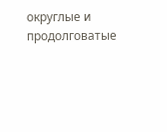округлые и продолговатые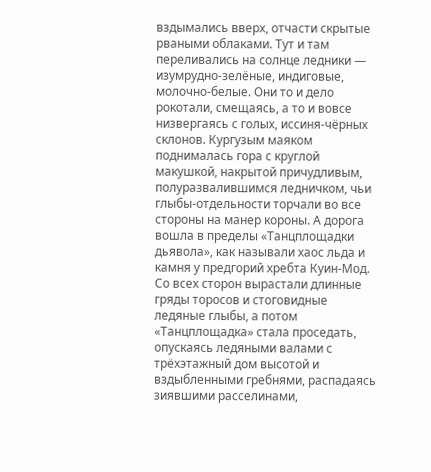вздымались вверх, отчасти скрытые рваными облаками. Тут и там переливались на солнце ледники — изумрудно-зелёные, индиговые, молочно-белые. Они то и дело рокотали, смещаясь, а то и вовсе низвергаясь с голых, иссиня-чёрных склонов. Кургузым маяком поднималась гора с круглой макушкой, накрытой причудливым, полуразвалившимся ледничком, чьи глыбы-отдельности торчали во все стороны на манер короны. А дорога вошла в пределы «Танцплощадки дьявола», как называли хаос льда и камня у предгорий хребта Куин-Мод.
Со всех сторон вырастали длинные гряды торосов и стоговидные ледяные глыбы, а потом «Танцплощадка» стала проседать, опускаясь ледяными валами с трёхэтажный дом высотой и вздыбленными гребнями, распадаясь зиявшими расселинами,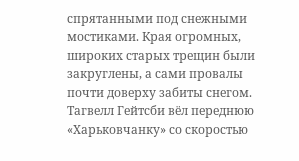спрятанными под снежными мостиками. Края огромных, широких старых трещин были закруглены, а сами провалы почти доверху забиты снегом.
Тагвелл Гейтсби вёл переднюю «Харьковчанку» со скоростью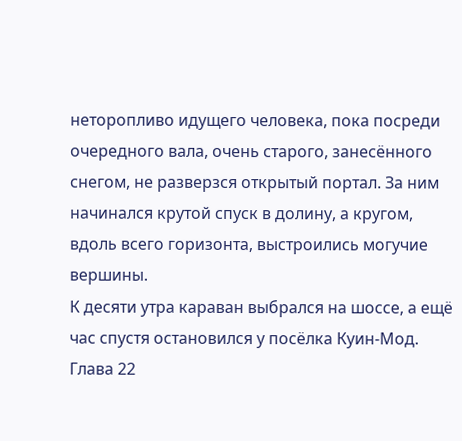неторопливо идущего человека, пока посреди очередного вала, очень старого, занесённого снегом, не разверзся открытый портал. За ним начинался крутой спуск в долину, а кругом, вдоль всего горизонта, выстроились могучие вершины.
К десяти утра караван выбрался на шоссе, а ещё час спустя остановился у посёлка Куин-Мод.
Глава 22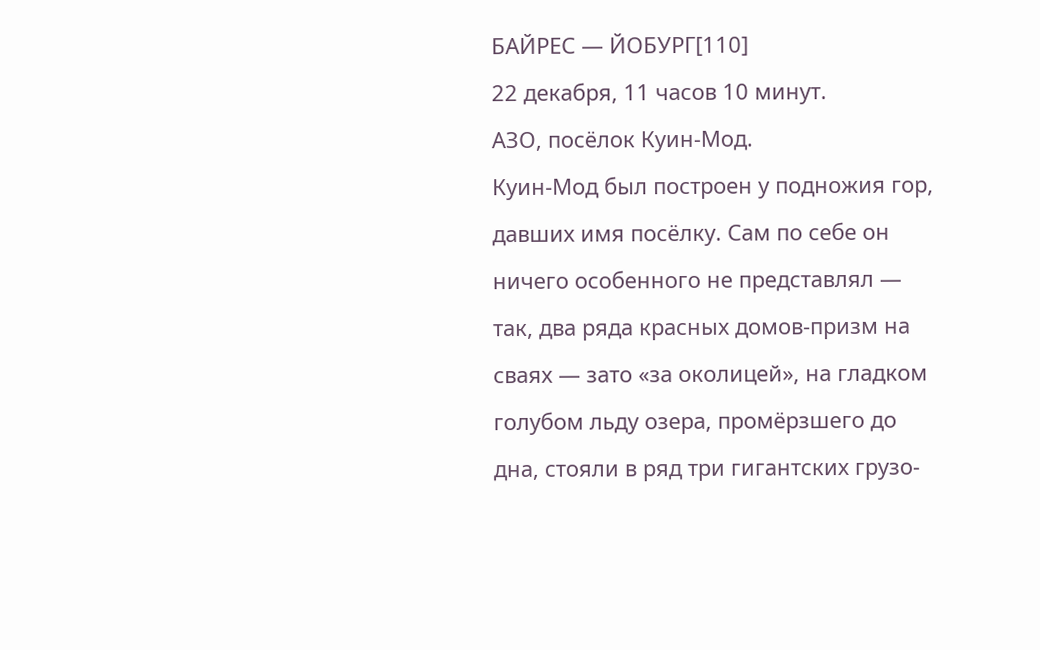БАЙРЕС — ЙОБУРГ[110]
22 декабря, 11 часов 10 минут.
АЗО, посёлок Куин-Мод.
Куин-Мод был построен у подножия гор, давших имя посёлку. Сам по себе он ничего особенного не представлял — так, два ряда красных домов-призм на сваях — зато «за околицей», на гладком голубом льду озера, промёрзшего до дна, стояли в ряд три гигантских грузо-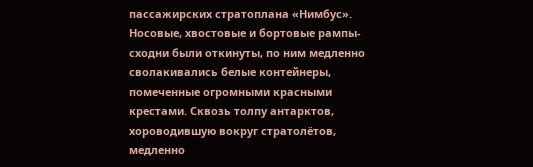пассажирских стратоплана «Нимбус». Носовые, хвостовые и бортовые рампы-сходни были откинуты, по ним медленно сволакивались белые контейнеры, помеченные огромными красными крестами. Сквозь толпу антарктов, хороводившую вокруг стратолётов, медленно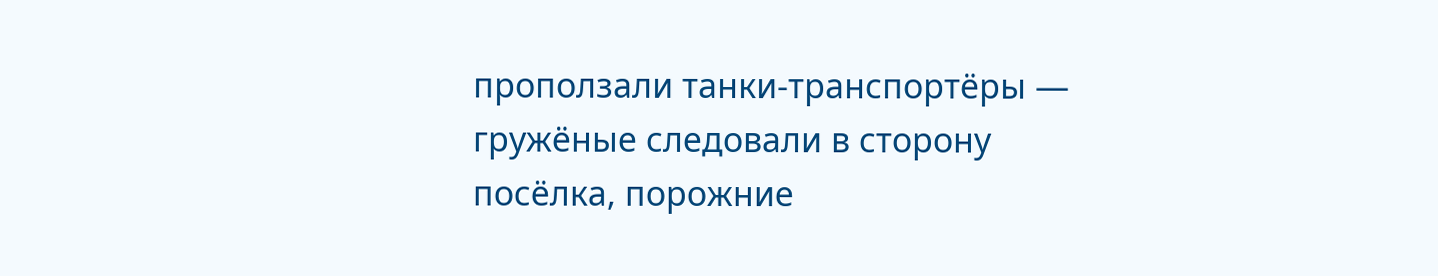проползали танки-транспортёры — гружёные следовали в сторону посёлка, порожние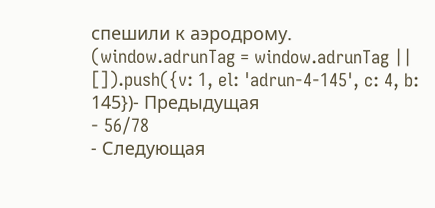спешили к аэродрому.
(window.adrunTag = window.adrunTag || []).push({v: 1, el: 'adrun-4-145', c: 4, b: 145})- Предыдущая
- 56/78
- Следующая